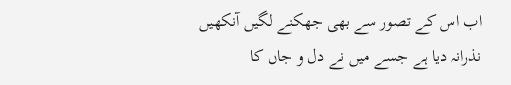اب اس کے تصور سے بھی جھکنے لگیں آنکھیں
نذرانہ دیا ہے جسے میں نے دل و جاں کا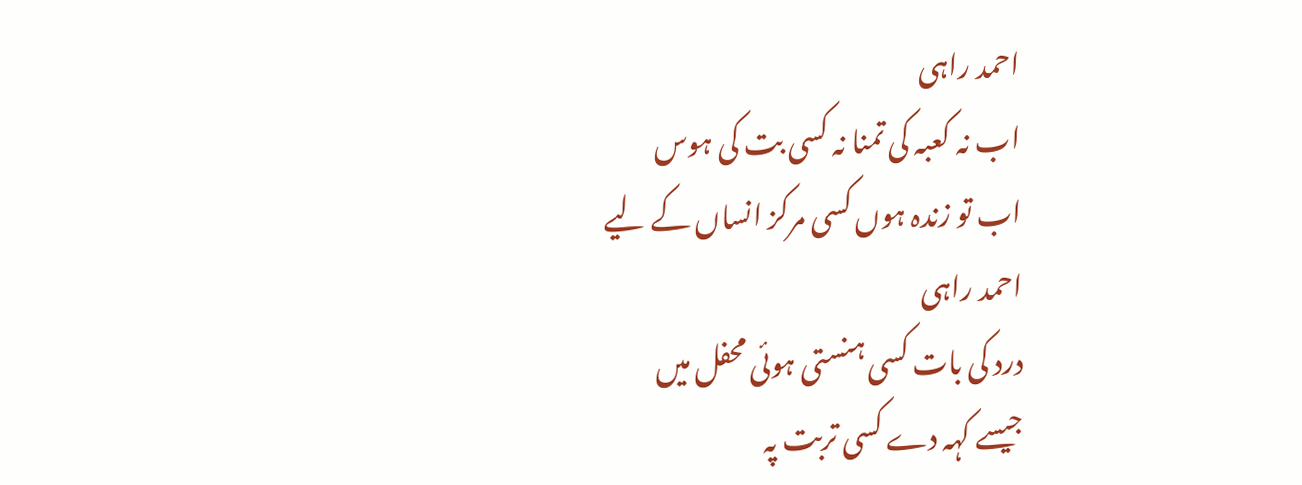احمد راہی
اب نہ کعبہ کی تمنا نہ کسی بت کی ہوس
اب تو زندہ ہوں کسی مرکز انساں کے لیے
احمد راہی
درد کی بات کسی ہنستی ہوئی محفل میں
جیسے کہہ دے کسی تربت پہ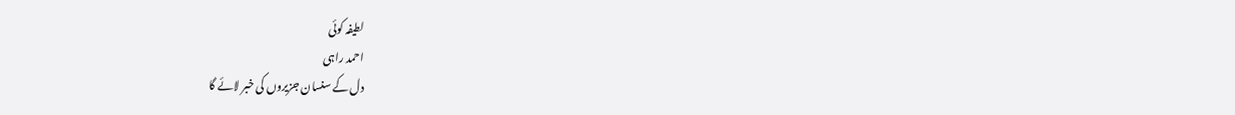لطیفہ کوئی
احمد راہی
دل کے سنسان جزیروں کی خبر لائے گا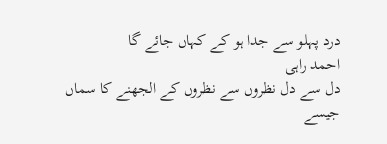درد پہلو سے جدا ہو کے کہاں جائے گا
احمد راہی
دل سے دل نظروں سے نظروں کے الجھنے کا سماں
جیسے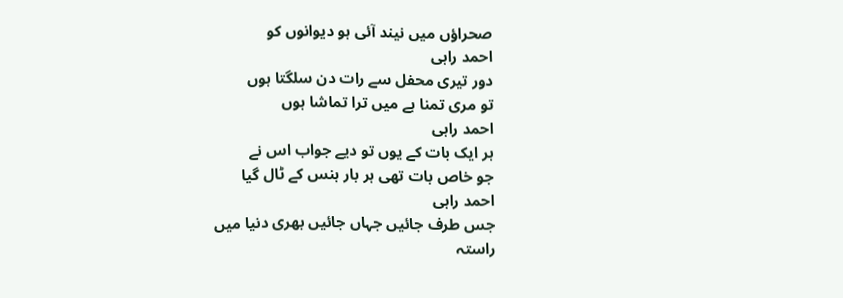صحراؤں میں نیند آئی ہو دیوانوں کو
احمد راہی
دور تیری محفل سے رات دن سلگتا ہوں
تو مری تمنا ہے میں ترا تماشا ہوں
احمد راہی
ہر ایک بات کے یوں تو دیے جواب اس نے
جو خاص بات تھی ہر بار ہنس کے ٹال گیا
احمد راہی
جس طرف جائیں جہاں جائیں بھری دنیا میں
راستہ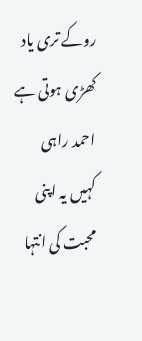روکے تری یاد کھڑی ہوتی ہے
احمد راہی
کہیں یہ اپنی محبت کی انتہا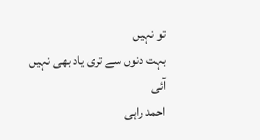تو نہیں
بہت دنوں سے تری یاد بھی نہیں آئی
احمد راہی